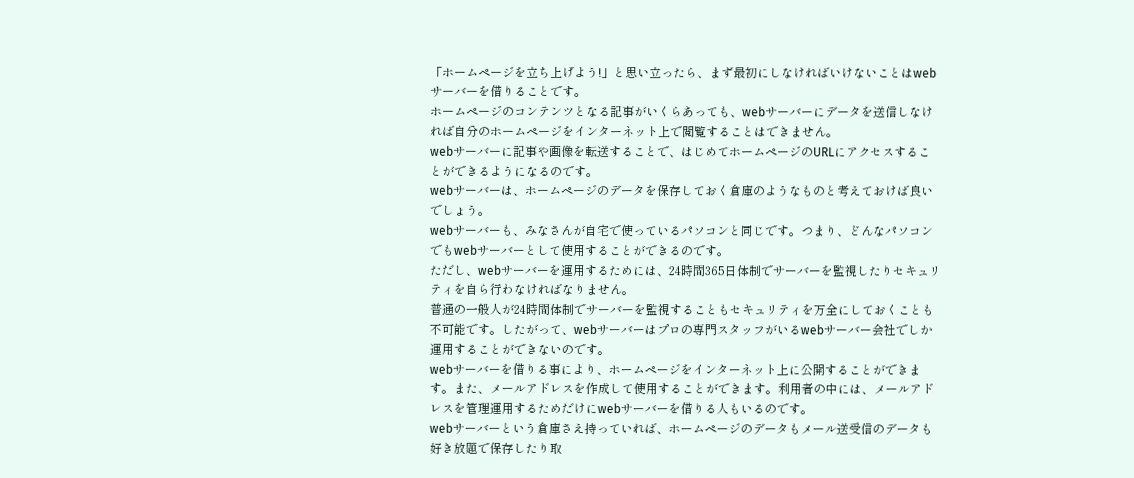「ホームページを立ち上げよう!」と思い立ったら、まず最初にしなければいけないことはwebサーバーを借りることです。
ホームページのコンテンツとなる記事がいくらあっても、webサーバーにデータを送信しなければ自分のホームページをインターネット上で閲覧することはできません。
webサーバーに記事や画像を転送することで、はじめてホームページのURLにアクセスすることができるようになるのです。
webサーバーは、ホームページのデータを保存しておく倉庫のようなものと考えておけば良いでしょう。
webサーバーも、みなさんが自宅で使っているパソコンと同じです。つまり、どんなパソコンでもwebサーバーとして使用することができるのです。
ただし、webサーバーを運用するためには、24時間365日体制でサーバーを監視したりセキュリティを自ら行わなければなりません。
普通の一般人が24時間体制でサーバーを監視することもセキュリティを万全にしておくことも不可能です。したがって、webサーバーはプロの専門スタッフがいるwebサーバー会社でしか運用することができないのです。
webサーバーを借りる事により、ホームページをインターネット上に公開することができます。また、メールアドレスを作成して使用することができます。利用者の中には、メールアドレスを管理運用するためだけにwebサーバーを借りる人もいるのです。
webサーバーという倉庫さえ持っていれば、ホームページのデータもメール送受信のデータも好き放題で保存したり取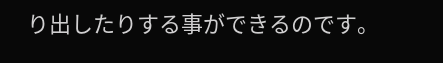り出したりする事ができるのです。